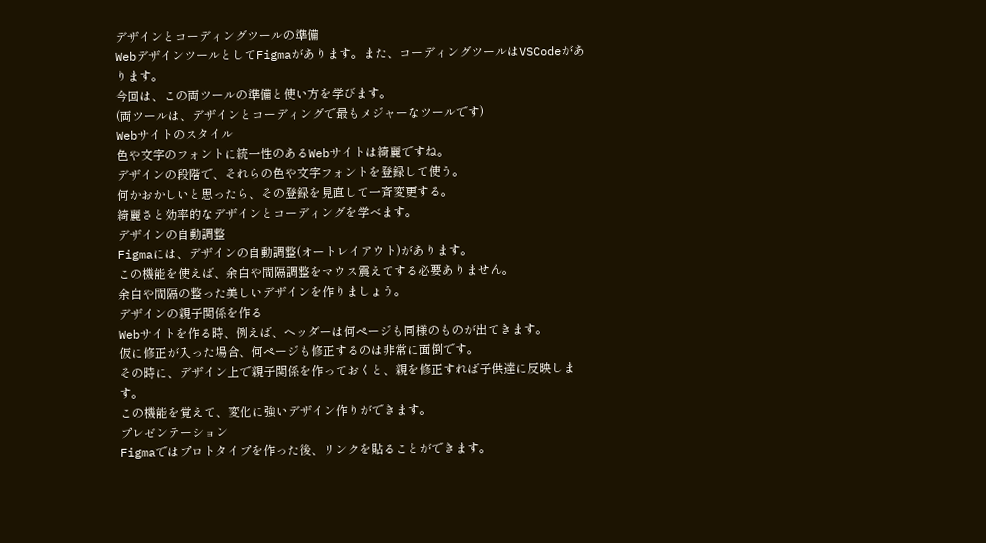デザインとコーディングツールの準備
WebデザインツールとしてFigmaがあります。また、コーディングツールはVSCodeがあります。
今回は、この両ツールの準備と使い方を学びます。
(両ツールは、デザインとコーディングで最もメジャーなツールです)
Webサイトのスタイル
色や文字のフォントに統一性のあるWebサイトは綺麗ですね。
デザインの段階で、それらの色や文字フォントを登録して使う。
何かおかしいと思ったら、その登録を見直して一斉変更する。
綺麗さと効率的なデザインとコーディングを学べます。
デザインの自動調整
Figmaには、デザインの自動調整(オートレイアウト)があります。
この機能を使えば、余白や間隔調整をマウス震えてする必要ありません。
余白や間隔の整った美しいデザインを作りましょう。
デザインの親子関係を作る
Webサイトを作る時、例えば、ヘッダーは何ページも同様のものが出てきます。
仮に修正が入った場合、何ページも修正するのは非常に面倒です。
その時に、デザイン上で親子関係を作っておくと、親を修正すれば子供達に反映します。
この機能を覚えて、変化に強いデザイン作りができます。
プレゼンテーション
Figmaではプロトタイプを作った後、リンクを貼ることができます。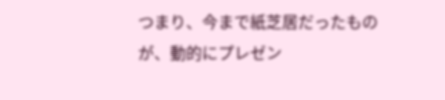つまり、今まで紙芝居だったものが、動的にプレゼン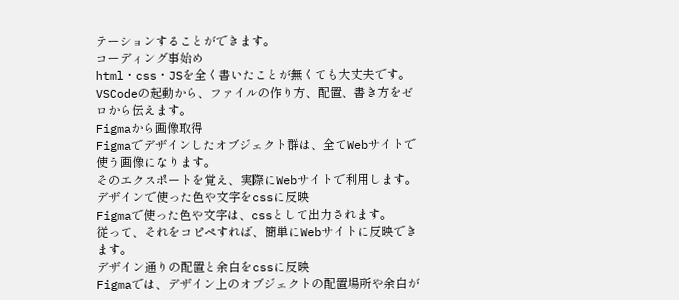テーションすることができます。
コーディング事始め
html・css・JSを全く書いたことが無くても大丈夫です。
VSCodeの起動から、ファイルの作り方、配置、書き方をゼロから伝えます。
Figmaから画像取得
Figmaでデザインしたオブジェクト群は、全てWebサイトで使う画像になります。
そのエクスポートを覚え、実際にWebサイトで利用します。
デザインで使った色や文字をcssに反映
Figmaで使った色や文字は、cssとして出力されます。
従って、それをコピペすれば、簡単にWebサイトに反映できます。
デザイン通りの配置と余白をcssに反映
Figmaでは、デザイン上のオブジェクトの配置場所や余白が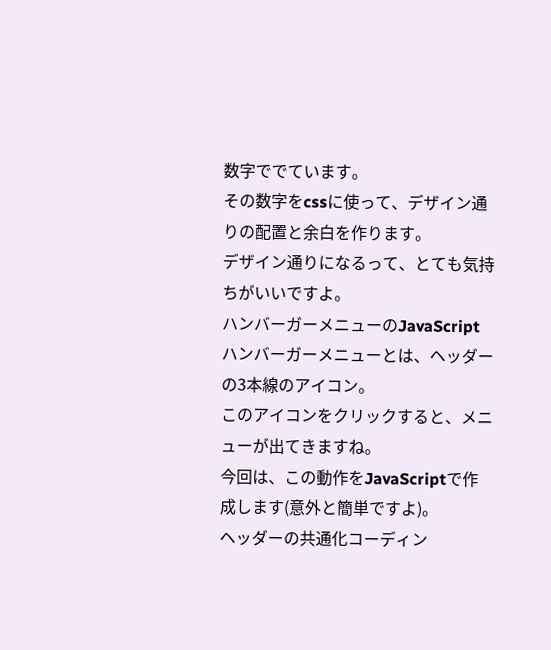数字ででています。
その数字をcssに使って、デザイン通りの配置と余白を作ります。
デザイン通りになるって、とても気持ちがいいですよ。
ハンバーガーメニューのJavaScript
ハンバーガーメニューとは、ヘッダーの3本線のアイコン。
このアイコンをクリックすると、メニューが出てきますね。
今回は、この動作をJavaScriptで作成します(意外と簡単ですよ)。
ヘッダーの共通化コーディン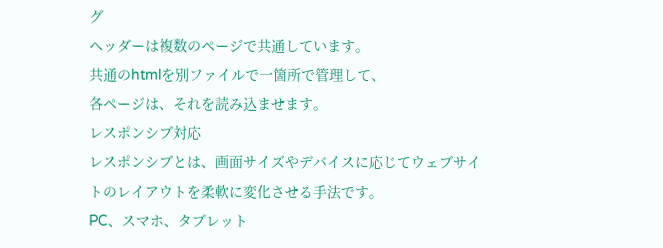グ
ヘッダーは複数のページで共通しています。
共通のhtmlを別ファイルで一箇所で管理して、
各ページは、それを読み込ませます。
レスポンシブ対応
レスポンシブとは、画面サイズやデバイスに応じてウェブサイトのレイアウトを柔軟に変化させる手法です。
PC、スマホ、タブレット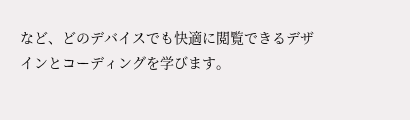など、どのデバイスでも快適に閲覧できるデザインとコーディングを学びます。